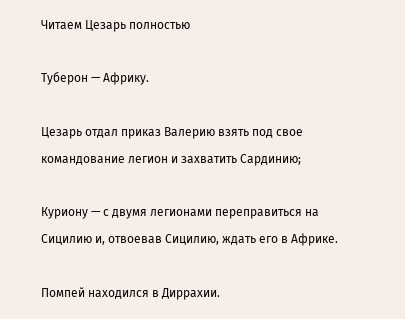Читаем Цезарь полностью

Туберон — Африку.

Цезарь отдал приказ Валерию взять под свое командование легион и захватить Сардинию;

Куриону — с двумя легионами переправиться на Сицилию и, отвоевав Сицилию, ждать его в Африке.

Помпей находился в Диррахии.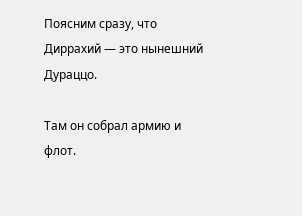Поясним сразу, что Диррахий — это нынешний Дураццо.

Там он собрал армию и флот.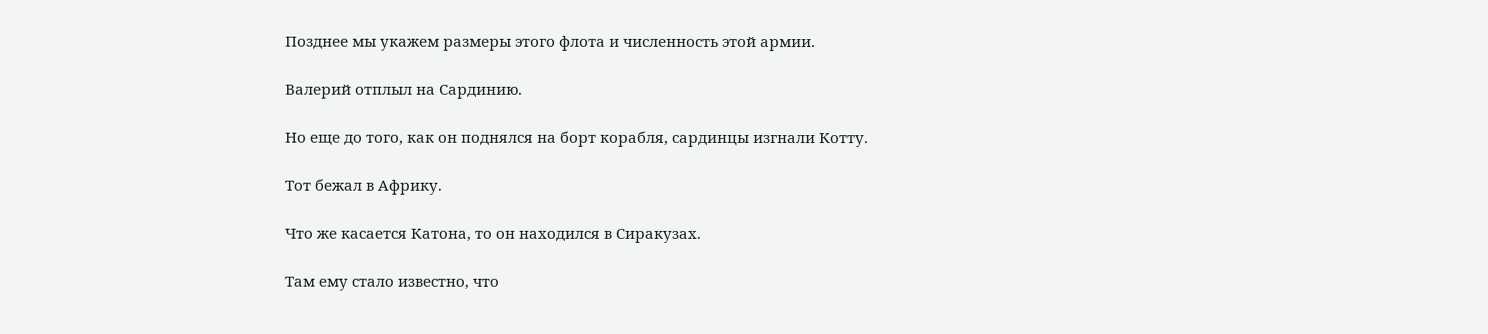Позднее мы укажем размеры этого флота и численность этой армии.

Валерий отплыл на Сардинию.

Но еще до того, как он поднялся на борт корабля, сардинцы изгнали Котту.

Тот бежал в Африку.

Что же касается Катона, то он находился в Сиракузах.

Там ему стало известно, что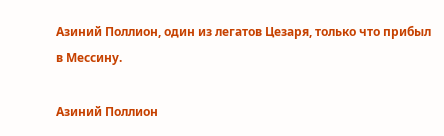Азиний Поллион, один из легатов Цезаря, только что прибыл в Мессину.

Азиний Поллион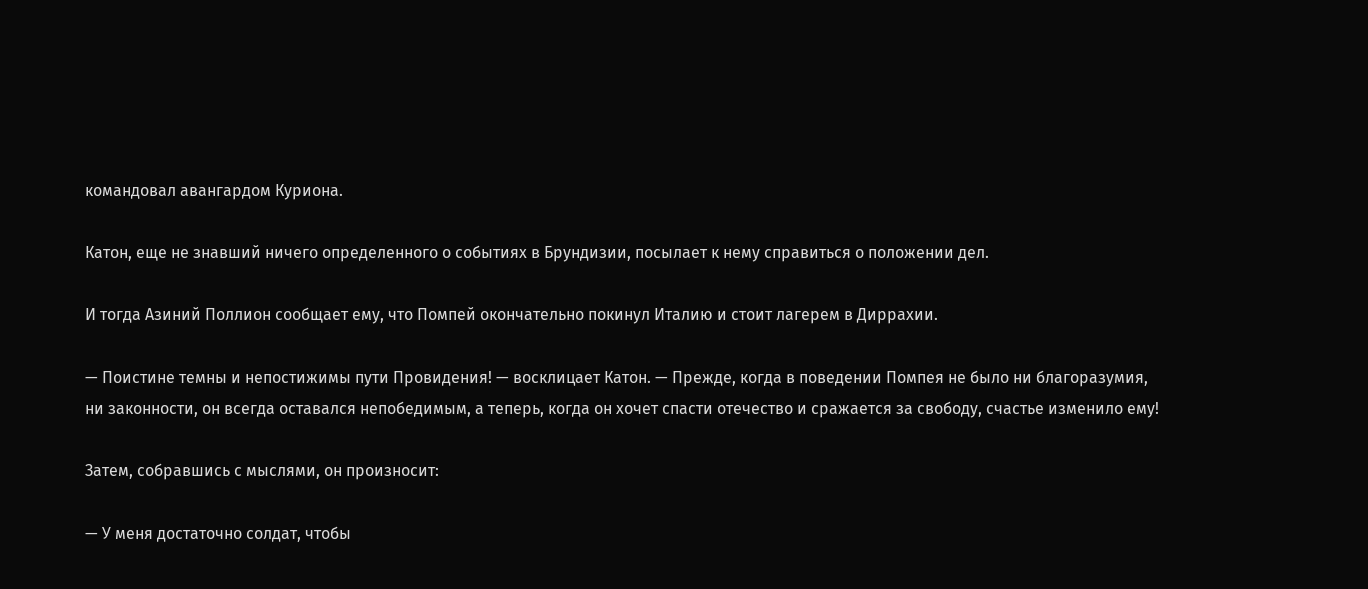командовал авангардом Куриона.

Катон, еще не знавший ничего определенного о событиях в Брундизии, посылает к нему справиться о положении дел.

И тогда Азиний Поллион сообщает ему, что Помпей окончательно покинул Италию и стоит лагерем в Диррахии.

— Поистине темны и непостижимы пути Провидения! — восклицает Катон. — Прежде, когда в поведении Помпея не было ни благоразумия, ни законности, он всегда оставался непобедимым, а теперь, когда он хочет спасти отечество и сражается за свободу, счастье изменило ему!

Затем, собравшись с мыслями, он произносит:

— У меня достаточно солдат, чтобы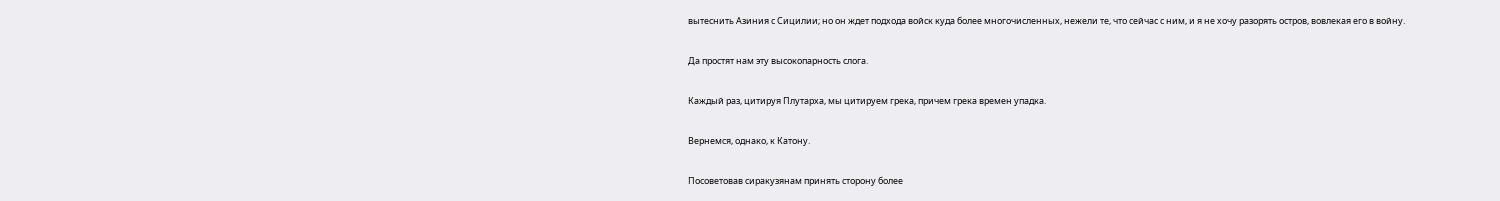вытеснить Азиния с Сицилии; но он ждет подхода войск куда более многочисленных, нежели те, что сейчас с ним, и я не хочу разорять остров, вовлекая его в войну.

Да простят нам эту высокопарность слога.

Каждый раз, цитируя Плутарха, мы цитируем грека, причем грека времен упадка.

Вернемся, однако, к Катону.

Посоветовав сиракузянам принять сторону более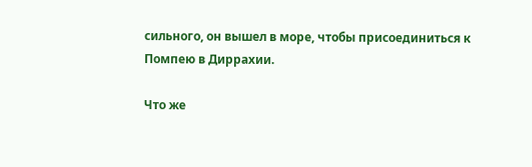сильного, он вышел в море, чтобы присоединиться к Помпею в Диррахии.

Что же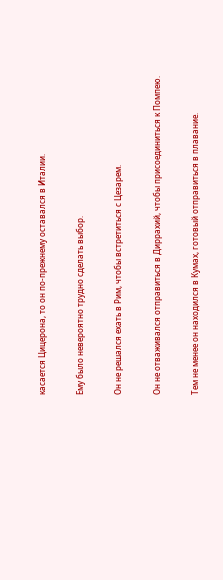касается Цицерона, то он по-прежнему оставался в Италии.

Ему было невероятно трудно сделать выбор.

Он не решался ехать в Рим, чтобы встретиться с Цезарем.

Он не отваживался отправиться в Диррахий, чтобы присоединиться к Помпею.

Тем не менее он находился в Кумах, готовый отправиться в плавание.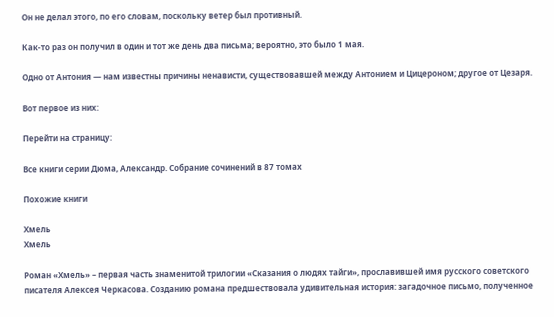Он не делал этого, по его словам, поскольку ветер был противный.

Как-то раз он получил в один и тот же день два письма; вероятно, это было 1 мая.

Одно от Антония — нам известны причины ненависти, существовавшей между Антонием и Цицероном; другое от Цезаря.

Вот первое из них:

Перейти на страницу:

Все книги серии Дюма, Александр. Собрание сочинений в 87 томах

Похожие книги

Хмель
Хмель

Роман «Хмель» – первая часть знаменитой трилогии «Сказания о людях тайги», прославившей имя русского советского писателя Алексея Черкасова. Созданию романа предшествовала удивительная история: загадочное письмо, полученное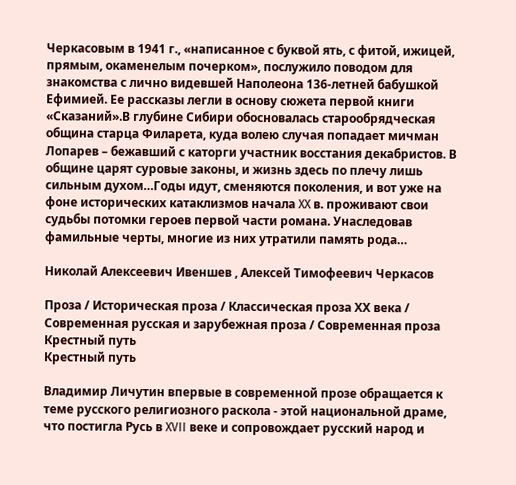Черкасовым в 1941 г., «написанное с буквой ять, с фитой, ижицей, прямым, окаменелым почерком», послужило поводом для знакомства с лично видевшей Наполеона 136-летней бабушкой Ефимией. Ее рассказы легли в основу сюжета первой книги «Сказаний».В глубине Сибири обосновалась старообрядческая община старца Филарета, куда волею случая попадает мичман Лопарев – бежавший с каторги участник восстания декабристов. В общине царят суровые законы, и жизнь здесь по плечу лишь сильным духом…Годы идут, сменяются поколения, и вот уже на фоне исторических катаклизмов начала XX в. проживают свои судьбы потомки героев первой части романа. Унаследовав фамильные черты, многие из них утратили память рода…

Николай Алексеевич Ивеншев , Алексей Тимофеевич Черкасов

Проза / Историческая проза / Классическая проза ХX века / Современная русская и зарубежная проза / Современная проза
Крестный путь
Крестный путь

Владимир Личутин впервые в современной прозе обращается к теме русского религиозного раскола - этой национальной драме, что постигла Русь в XVII веке и сопровождает русский народ и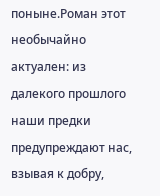поныне.Роман этот необычайно актуален: из далекого прошлого наши предки предупреждают нас, взывая к добру,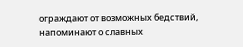ограждают от возможных бедствий, напоминают о славных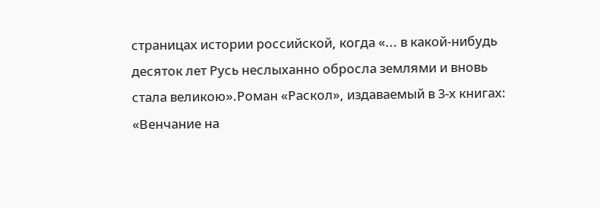страницах истории российской, когда «... в какой-нибудь десяток лет Русь неслыханно обросла землями и вновь стала великою».Роман «Раскол», издаваемый в 3-х книгах: «Венчание на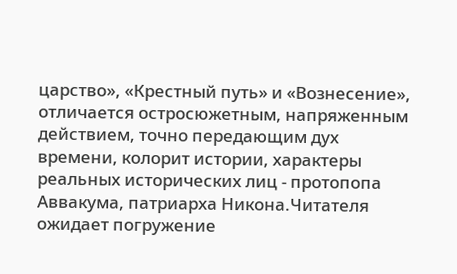царство», «Крестный путь» и «Вознесение», отличается остросюжетным, напряженным действием, точно передающим дух времени, колорит истории, характеры реальных исторических лиц - протопопа Аввакума, патриарха Никона.Читателя ожидает погружение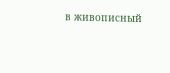в живописный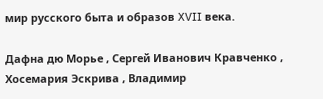мир русского быта и образов XVII века.

Дафна дю Морье , Сергей Иванович Кравченко , Хосемария Эскрива , Владимир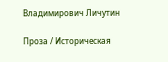Владимирович Личутин

Проза / Историческая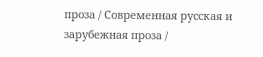проза / Современная русская и зарубежная проза /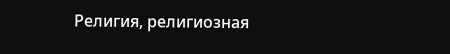Религия, религиозная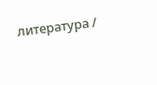литература /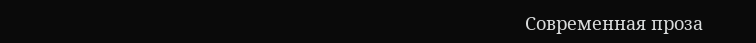Современная проза